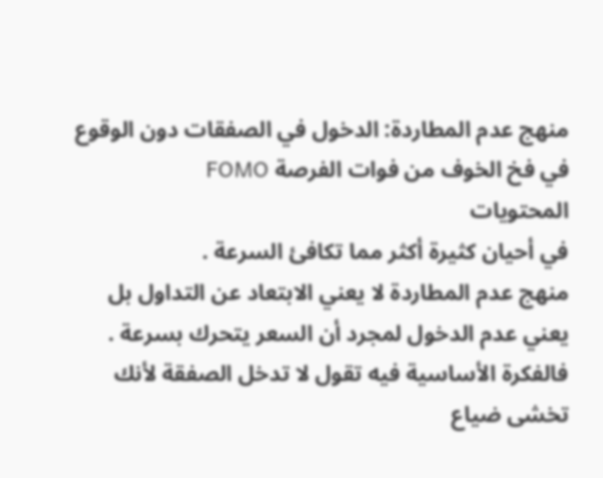منهج عدم المطاردة: الدخول في الصفقات دون الوقوع في فخ الخوف من فوات الفرصة FOMO
المحتويات
في أحيان كثيرة أكثر مما تكافئ السرعة .
منهج عدم المطاردة لا يعني الابتعاد عن التداول بل يعني عدم الدخول لمجرد أن السعر يتحرك بسرعة . فالفكرة الأساسية فيه تقول لا تدخل الصفقة لأنك تخشى ضياع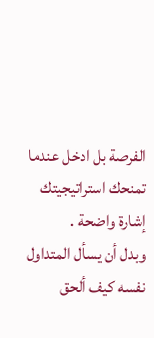الفرصة بل ادخل عندما تمنحك استراتيجيتك إشارة واضحة .
وبدل أن يسأل المتداول نفسه كيف ألحق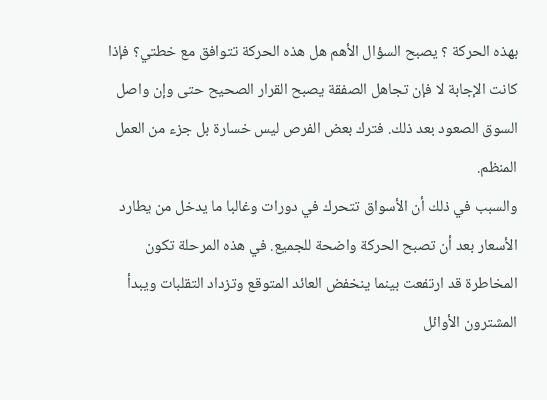بهذه الحركة ؟ يصبح السؤال الأهم هل هذه الحركة تتوافق مع خطتي؟ فإذا كانت الإجابة لا فإن تجاهل الصفقة يصبح القرار الصحيح حتى وإن واصل السوق الصعود بعد ذلك. فترك بعض الفرص ليس خسارة بل جزء من العمل المنظم.
والسبب في ذلك أن الأسواق تتحرك في دورات وغالبا ما يدخل من يطارد الأسعار بعد أن تصبح الحركة واضحة للجميع. في هذه المرحلة تكون المخاطرة قد ارتفعت بينما ينخفض العائد المتوقع وتزداد التقلبات ويبدأ المشترون الأوائل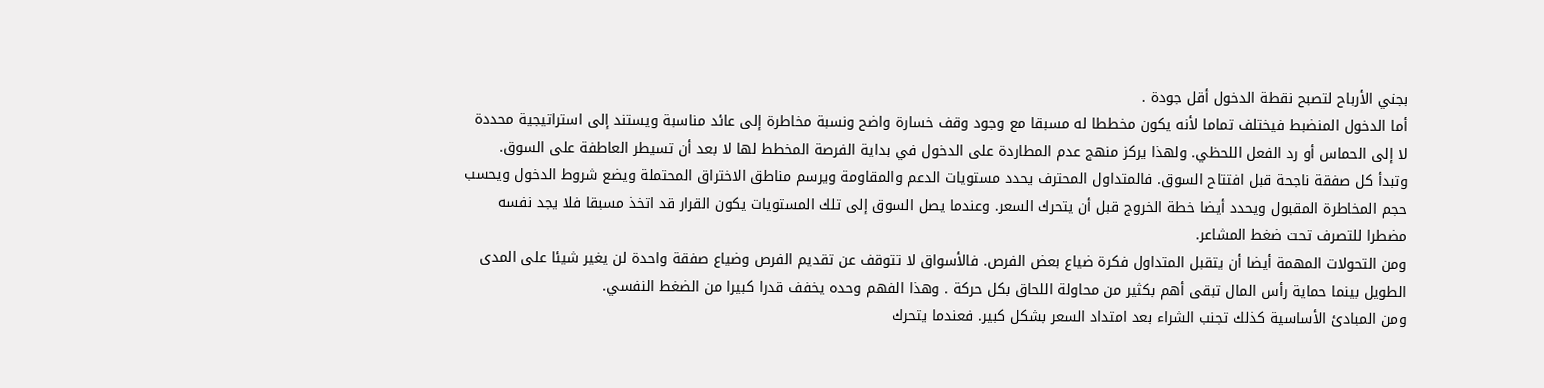بجني الأرباح لتصبح نقطة الدخول أقل جودة .
أما الدخول المنضبط فيختلف تماما لأنه يكون مخططا له مسبقا مع وجود وقف خسارة واضح ونسبة مخاطرة إلى عائد مناسبة ويستند إلى استراتيجية محددة لا إلى الحماس أو رد الفعل اللحظي. ولهذا يركز منهج عدم المطاردة على الدخول في بداية الفرصة المخطط لها لا بعد أن تسيطر العاطفة على السوق.
وتبدأ كل صفقة ناجحة قبل افتتاح السوق. فالمتداول المحترف يحدد مستويات الدعم والمقاومة ويرسم مناطق الاختراق المحتملة ويضع شروط الدخول ويحسب حجم المخاطرة المقبول ويحدد أيضا خطة الخروج قبل أن يتحرك السعر. وعندما يصل السوق إلى تلك المستويات يكون القرار قد اتخذ مسبقا فلا يجد نفسه مضطرا للتصرف تحت ضغط المشاعر.
ومن التحولات المهمة أيضا أن يتقبل المتداول فكرة ضياع بعض الفرص. فالأسواق لا تتوقف عن تقديم الفرص وضياع صفقة واحدة لن يغير شيئا على المدى الطويل بينما حماية رأس المال تبقى أهم بكثير من محاولة اللحاق بكل حركة . وهذا الفهم وحده يخفف قدرا كبيرا من الضغط النفسي.
ومن المبادئ الأساسية كذلك تجنب الشراء بعد امتداد السعر بشكل كبير. فعندما يتحرك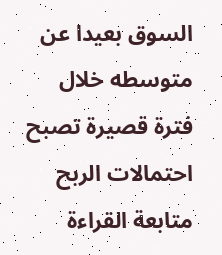السوق بعيدا عن متوسطه خلال فترة قصيرة تصبح احتمالات الربح
متابعة القراءة